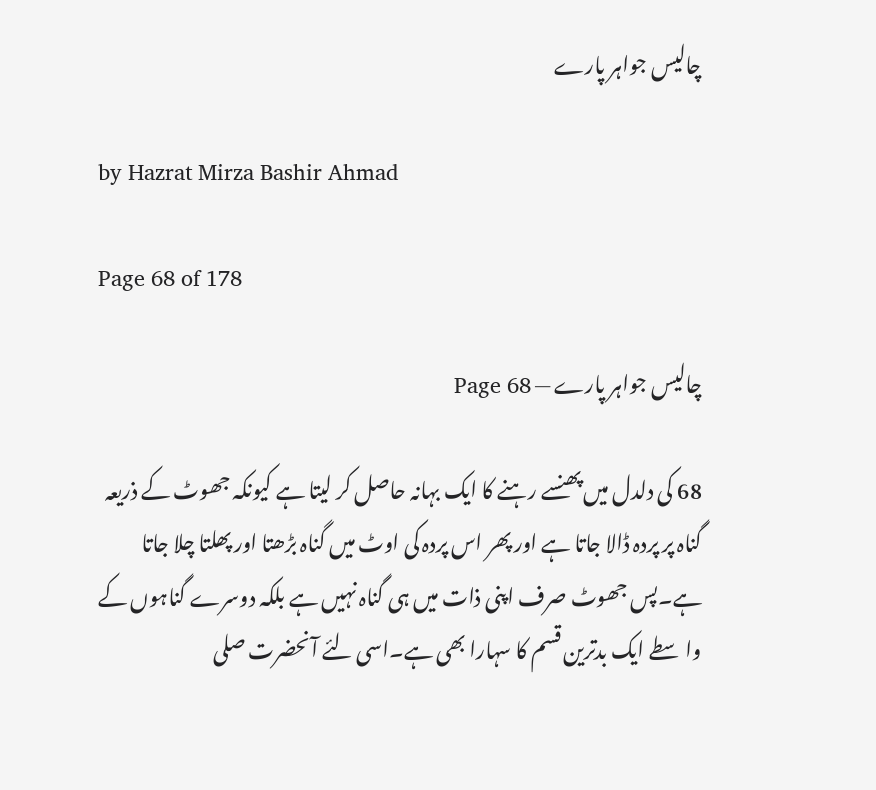چالیس جواہر پارے

by Hazrat Mirza Bashir Ahmad

Page 68 of 178

چالیس جواہر پارے — Page 68

68 کی دلدل میں پھنسے رہنے کا ایک بہانہ حاصل کر لیتا ہے کیونکہ جھوٹ کے ذریعہ گناہ پر پردہ ڈالا جاتا ہے اور پھر اس پردہ کی اوٹ میں گناہ بڑھتا اور پھلتا چلا جاتا ہے۔پس جھوٹ صرف اپنی ذات میں ہی گناہ نہیں ہے بلکہ دوسرے گناہوں کے واسطے ایک بدترین قسم کا سہارا بھی ہے۔اسی لئے آنحضرت صلی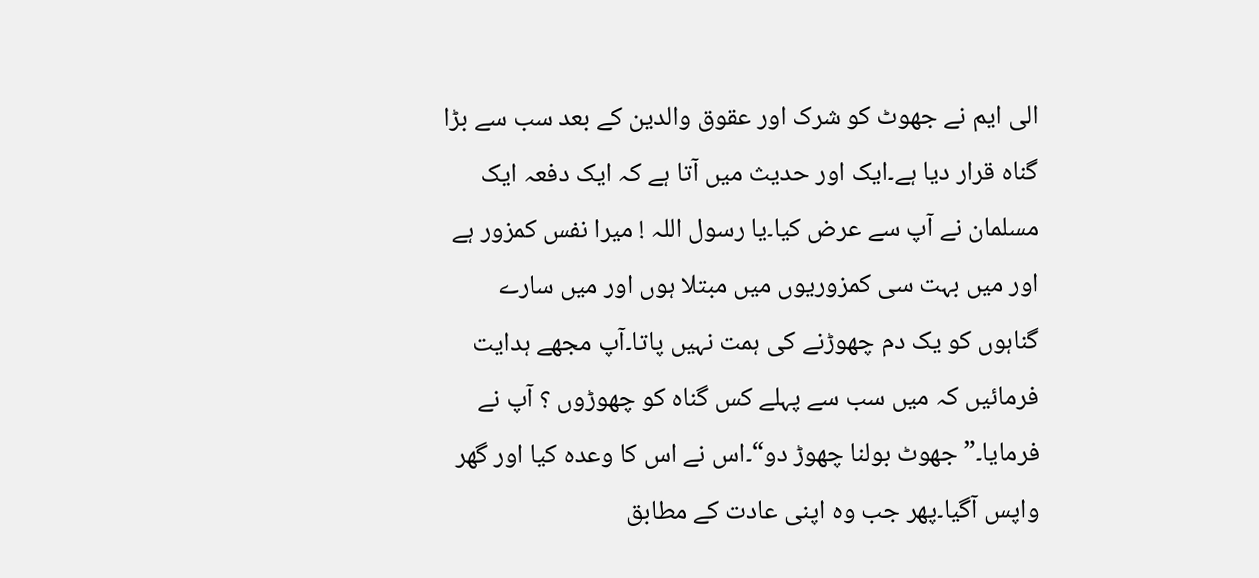الی ایم نے جھوٹ کو شرک اور عقوق والدین کے بعد سب سے بڑا گناہ قرار دیا ہے۔ایک اور حدیث میں آتا ہے کہ ایک دفعہ ایک مسلمان نے آپ سے عرض کیا۔یا رسول اللہ ! میرا نفس کمزور ہے اور میں بہت سی کمزوریوں میں مبتلا ہوں اور میں سارے گناہوں کو یک دم چھوڑنے کی ہمت نہیں پاتا۔آپ مجھے ہدایت فرمائیں کہ میں سب سے پہلے کس گناہ کو چھوڑوں ؟ آپ نے فرمایا۔”جھوٹ بولنا چھوڑ دو“۔اس نے اس کا وعدہ کیا اور گھر واپس آگیا۔پھر جب وہ اپنی عادت کے مطابق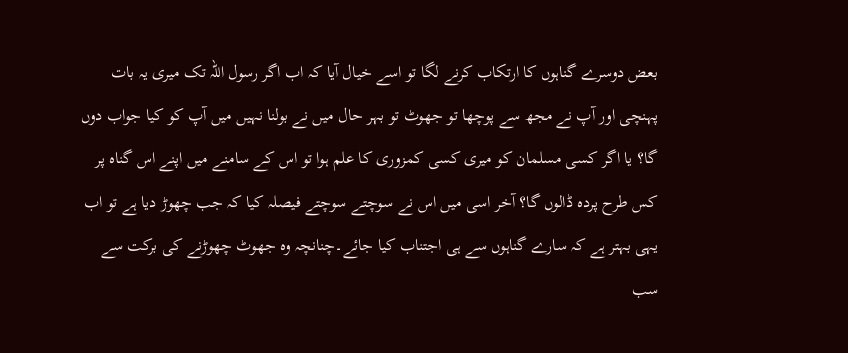بعض دوسرے گناہوں کا ارتکاب کرنے لگا تو اسے خیال آیا کہ اب اگر رسول اللہ تک میری یہ بات پہنچی اور آپ نے مجھ سے پوچھا تو جھوٹ تو بہر حال میں نے بولنا نہیں میں آپ کو کیا جواب دوں گا؟ یا اگر کسی مسلمان کو میری کسی کمزوری کا علم ہوا تو اس کے سامنے میں اپنے اس گناہ پر کس طرح پردہ ڈالوں گا؟ آخر اسی میں اس نے سوچتے سوچتے فیصلہ کیا کہ جب چھوڑ دیا ہے تو اب یہی بہتر ہے کہ سارے گناہوں سے ہی اجتناب کیا جائے۔چنانچہ وہ جھوٹ چھوڑنے کی برکت سے سب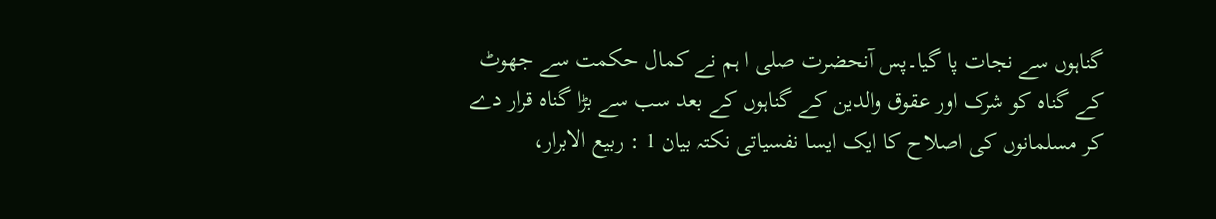گناہوں سے نجات پا گیا۔پس آنحضرت صلی ا ہم نے کمال حکمت سے جھوٹ کے گناہ کو شرک اور عقوق والدین کے گناہوں کے بعد سب سے بڑا گناہ قرار دے کر مسلمانوں کی اصلاح کا ایک ایسا نفسیاتی نکتہ بیان 1 : ربيع الابرار،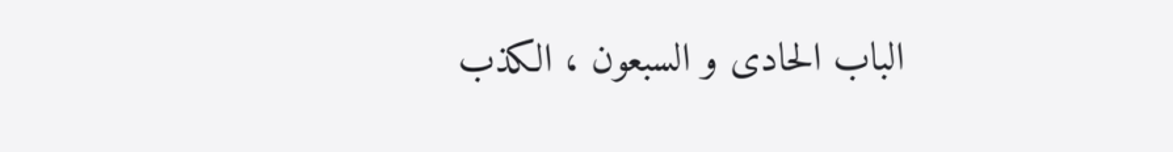الباب الحادى و السبعون ، الكذب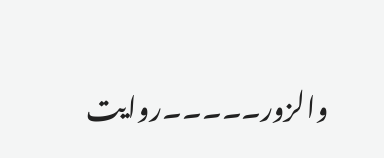والزور۔۔۔۔۔روایت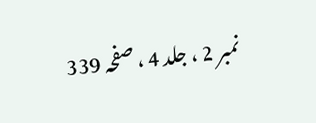نمبر 2 ، جلد 4 ، صفحہ 339